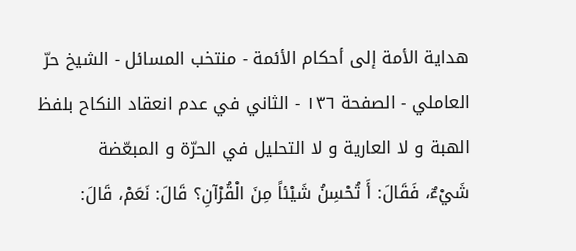هداية الأمة إلى أحكام الأئمة - منتخب المسائل - الشيخ حرّ العاملي - الصفحة ١٣٦ - الثاني في عدم انعقاد النكاح بلفظ الهبة و لا العارية و لا التحليل في الحرّة و المبعّضة
شَيْءٌ، فَقَالَ: أَ تُحْسِنُ شَيْئاً مِنَ الْقُرْآنِ؟ قَالَ: نَعَمْ، قَالَ: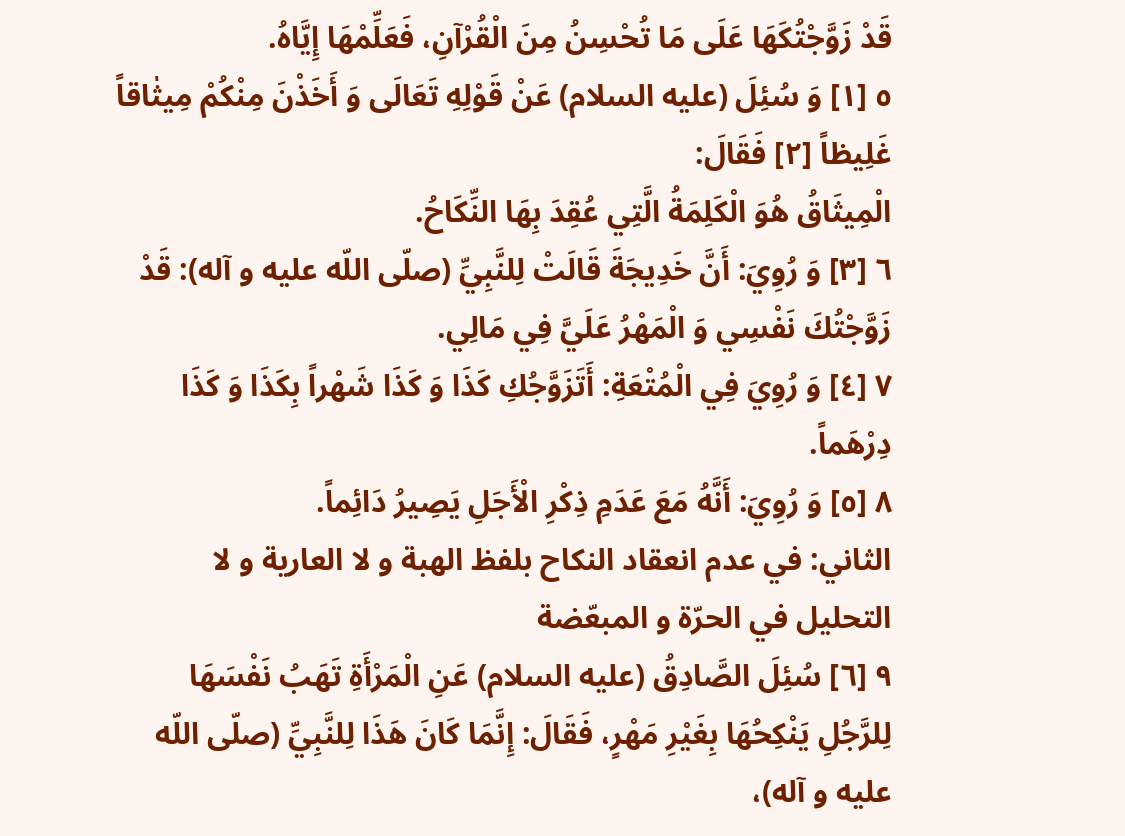قَدْ زَوَّجْتُكَهَا عَلَى مَا تُحْسِنُ مِنَ الْقُرْآنِ، فَعَلِّمْهَا إِيَّاهُ.
٥ [١] وَ سُئِلَ (عليه السلام) عَنْ قَوْلِهِ تَعَالَى وَ أَخَذْنَ مِنْكُمْ مِيثٰاقاً غَلِيظاً [٢] فَقَالَ:
الْمِيثَاقُ هُوَ الْكَلِمَةُ الَّتِي عُقِدَ بِهَا النِّكَاحُ.
٦ [٣] وَ رُوِيَ: أَنَّ خَدِيجَةَ قَالَتْ لِلنَّبِيِّ (صلّى اللّه عليه و آله): قَدْ زَوَّجْتُكَ نَفْسِي وَ الْمَهْرُ عَلَيَّ فِي مَالِي.
٧ [٤] وَ رُوِيَ فِي الْمُتْعَةِ: أَتَزَوَّجُكِ كَذَا وَ كَذَا شَهْراً بِكَذَا وَ كَذَا دِرْهَماً.
٨ [٥] وَ رُوِيَ: أَنَّهُ مَعَ عَدَمِ ذِكْرِ الْأَجَلِ يَصِيرُ دَائِماً.
الثاني: في عدم انعقاد النكاح بلفظ الهبة و لا العارية و لا التحليل في الحرّة و المبعّضة
٩ [٦] سُئِلَ الصَّادِقُ (عليه السلام) عَنِ الْمَرْأَةِ تَهَبُ نَفْسَهَا لِلرَّجُلِ يَنْكِحُهَا بِغَيْرِ مَهْرٍ، فَقَالَ: إِنَّمَا كَانَ هَذَا لِلنَّبِيِّ (صلّى اللّه عليه و آله)،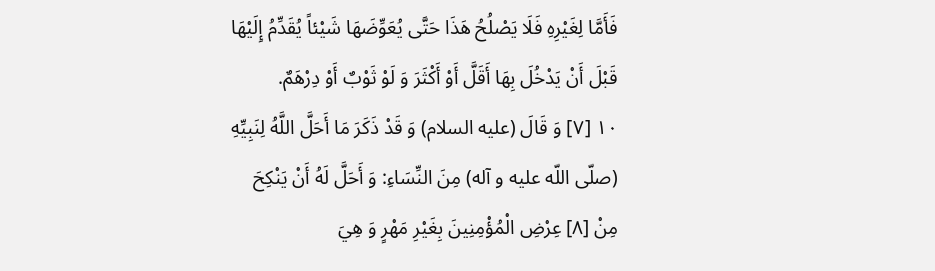فَأَمَّا لِغَيْرِهِ فَلَا يَصْلُحُ هَذَا حَتَّى يُعَوِّضَهَا شَيْئاً يُقَدِّمُ إِلَيْهَا قَبْلَ أَنْ يَدْخُلَ بِهَا أَقَلَّ أَوْ أَكْثَرَ وَ لَوْ ثَوْبٌ أَوْ دِرْهَمٌ.
١٠ [٧] وَ قَالَ (عليه السلام) وَ قَدْ ذَكَرَ مَا أَحَلَّ اللَّهُ لِنَبِيِّهِ (صلّى اللّه عليه و آله) مِنَ النِّسَاءِ: وَ أَحَلَّ لَهُ أَنْ يَنْكِحَ مِنْ [٨] عِرْضِ الْمُؤْمِنِينَ بِغَيْرِ مَهْرٍ وَ هِيَ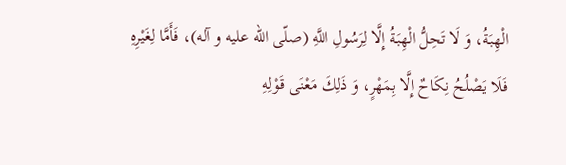الْهِبَةُ، وَ لَا تَحِلُّ الْهِبَةُ إِلَّا لِرَسُولِ اللَّهِ (صلّى اللّه عليه و آله)، فَأَمَّا لِغَيْرِهِ فَلَا يَصْلُحُ نِكَاحٌ إِلَّا بِمَهْرٍ، وَ ذَلِكَ مَعْنَى قَوْلِهِ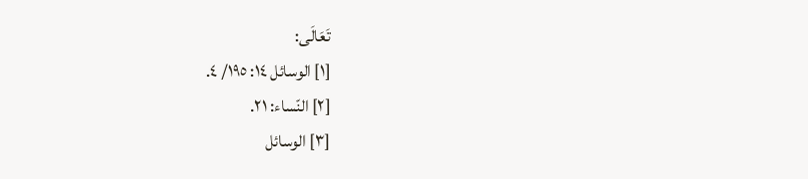تَعَالَى:
[١] الوسائل ١٤: ١٩٥/ ٤.
[٢] النّساء: ٢١.
[٣] الوسائل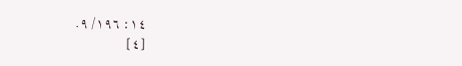١٤: ١٩٦/ ٩.
[٤]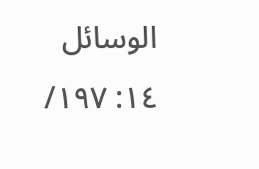الوسائل ١٤: ١٩٧/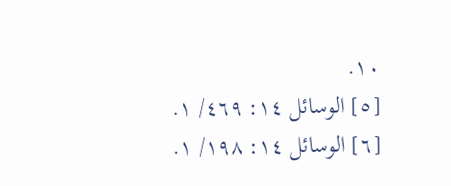١٠.
[٥] الوسائل ١٤: ٤٦٩/ ١.
[٦] الوسائل ١٤: ١٩٨/ ١.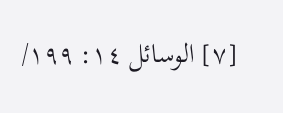[٧] الوسائل ١٤: ١٩٩/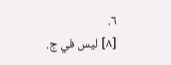٦.
[٨] ليس في ج.